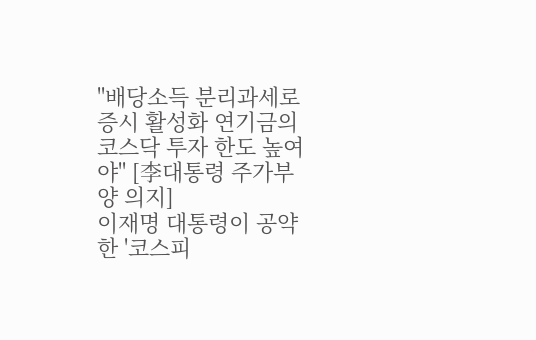"배당소득 분리과세로 증시 활성화 연기금의 코스닥 투자 한도 높여야" [李대통령 주가부양 의지]
이재명 대통령이 공약한 '코스피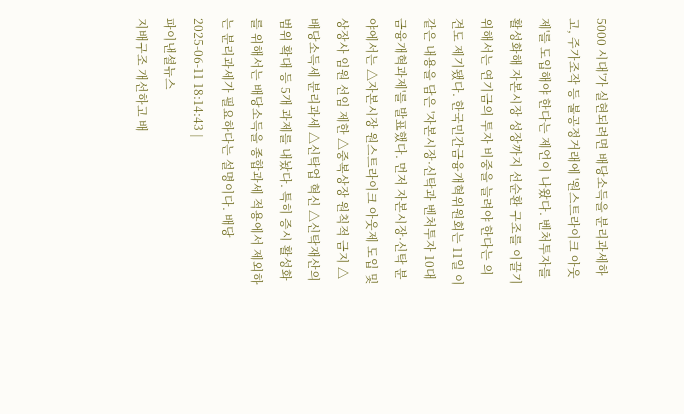5000 시대'가 실현되려면 배당소득을 분리과세하고, 주가조작 등 불공정거래에 '원스트라이크 아웃제'를 도입해야 한다는 제언이 나왔다. 벤처투자를 활성화해 자본시장 성장까지 선순환 구조를 이끌기 위해서는 연기금의 투자 비중을 늘려야 한다는 의견도 제기됐다. 한국민간금융개혁위원회는 11일 이 같은 내용을 담은 '자본시장·신탁과 벤처투자 10대 금융개혁과제'를 발표했다. 먼저 자본시장·신탁 분야에서는 △자본시장 원스트라이크 아웃제 도입 및 상장사 임원 선임 제한 △중복상장 원칙적 금지 △배당소득세 분리과세 △신탁업 혁신 △신탁재산의 범위 확대 등 5개 과제를 내놨다. 특히 증시 활성화를 위해서는 배당소득을 종합과세 적용에서 제외하는 분리과세가 필요하다는 설명이다. 배당
2025-06-11 18:14:43 |
파이낸셜뉴스
지배구조 개선하고 배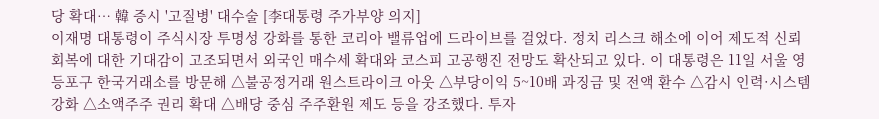당 확대… 韓 증시 '고질병' 대수술 [李대통령 주가부양 의지]
이재명 대통령이 주식시장 투명성 강화를 통한 코리아 밸류업에 드라이브를 걸었다. 정치 리스크 해소에 이어 제도적 신뢰 회복에 대한 기대감이 고조되면서 외국인 매수세 확대와 코스피 고공행진 전망도 확산되고 있다. 이 대통령은 11일 서울 영등포구 한국거래소를 방문해 △불공정거래 원스트라이크 아웃 △부당이익 5~10배 과징금 및 전액 환수 △감시 인력·시스템 강화 △소액주주 권리 확대 △배당 중심 주주환원 제도 등을 강조했다. 투자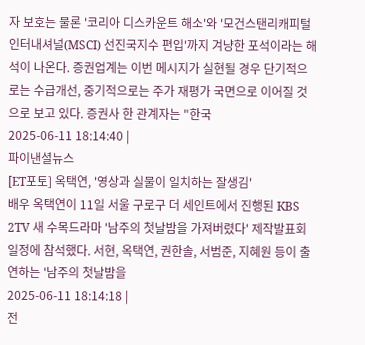자 보호는 물론 '코리아 디스카운트 해소'와 '모건스탠리캐피털인터내셔널(MSCI) 선진국지수 편입'까지 겨냥한 포석이라는 해석이 나온다. 증권업계는 이번 메시지가 실현될 경우 단기적으로는 수급개선, 중기적으로는 주가 재평가 국면으로 이어질 것으로 보고 있다. 증권사 한 관계자는 "한국
2025-06-11 18:14:40 |
파이낸셜뉴스
[ET포토] 옥택연, '영상과 실물이 일치하는 잘생김'
배우 옥택연이 11일 서울 구로구 더 세인트에서 진행된 KBS 2TV 새 수목드라마 '남주의 첫날밤을 가져버렸다' 제작발표회 일정에 참석했다. 서현, 옥택연, 권한솔, 서범준, 지혜원 등이 출연하는 '남주의 첫날밤을
2025-06-11 18:14:18 |
전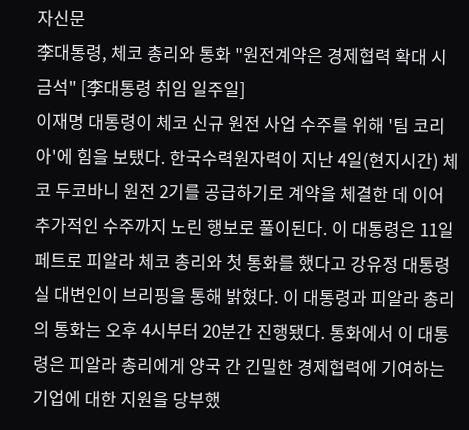자신문
李대통령, 체코 총리와 통화 "원전계약은 경제협력 확대 시금석" [李대통령 취임 일주일]
이재명 대통령이 체코 신규 원전 사업 수주를 위해 '팀 코리아'에 힘을 보탰다. 한국수력원자력이 지난 4일(현지시간) 체코 두코바니 원전 2기를 공급하기로 계약을 체결한 데 이어 추가적인 수주까지 노린 행보로 풀이된다. 이 대통령은 11일 페트로 피알라 체코 총리와 첫 통화를 했다고 강유정 대통령실 대변인이 브리핑을 통해 밝혔다. 이 대통령과 피알라 총리의 통화는 오후 4시부터 20분간 진행됐다. 통화에서 이 대통령은 피알라 총리에게 양국 간 긴밀한 경제협력에 기여하는 기업에 대한 지원을 당부했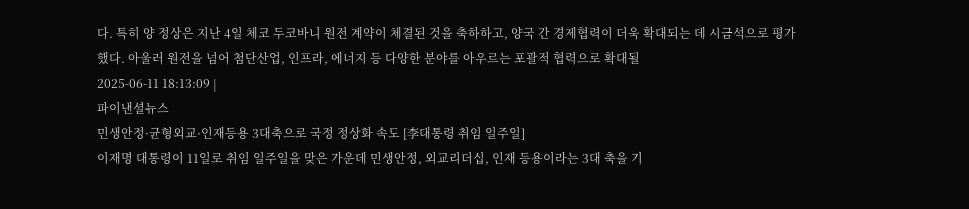다. 특히 양 정상은 지난 4일 체코 두코바니 원전 계약이 체결된 것을 축하하고, 양국 간 경제협력이 더욱 확대되는 데 시금석으로 평가했다. 아울러 원전을 넘어 첨단산업, 인프라, 에너지 등 다양한 분야를 아우르는 포괄적 협력으로 확대될
2025-06-11 18:13:09 |
파이낸셜뉴스
민생안정·균형외교·인재등용 3대축으로 국정 정상화 속도 [李대통령 취임 일주일]
이재명 대통령이 11일로 취임 일주일을 맞은 가운데 민생안정, 외교리더십, 인재 등용이라는 3대 축을 기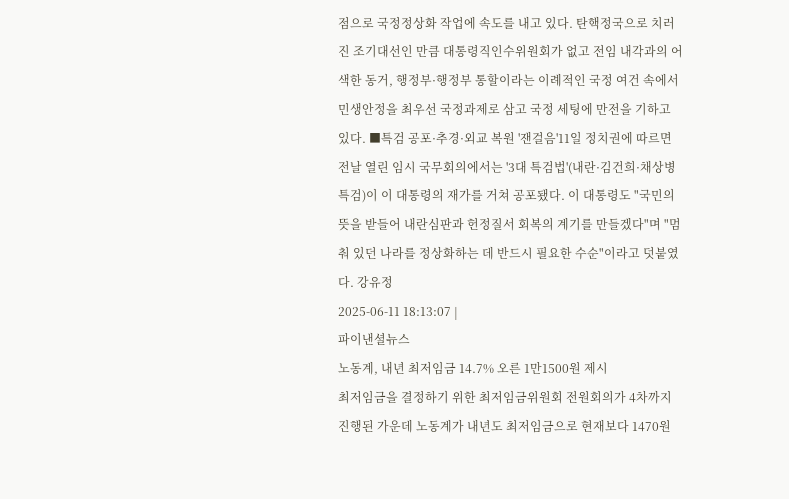점으로 국정정상화 작업에 속도를 내고 있다. 탄핵정국으로 치러진 조기대선인 만큼 대통령직인수위원회가 없고 전임 내각과의 어색한 동거, 행정부·행정부 통할이라는 이례적인 국정 여건 속에서 민생안정을 최우선 국정과제로 삼고 국정 세팅에 만전을 기하고 있다. ■특검 공포·추경·외교 복원 '잰걸음'11일 정치권에 따르면 전날 열린 임시 국무회의에서는 '3대 특검법'(내란·김건희·채상병특검)이 이 대통령의 재가를 거쳐 공포됐다. 이 대통령도 "국민의 뜻을 받들어 내란심판과 헌정질서 회복의 계기를 만들겠다"며 "멈춰 있던 나라를 정상화하는 데 반드시 필요한 수순"이라고 덧붙였다. 강유정
2025-06-11 18:13:07 |
파이낸셜뉴스
노동계, 내년 최저임금 14.7% 오른 1만1500원 제시
최저임금을 결정하기 위한 최저임금위원회 전원회의가 4차까지 진행된 가운데 노동계가 내년도 최저임금으로 현재보다 1470원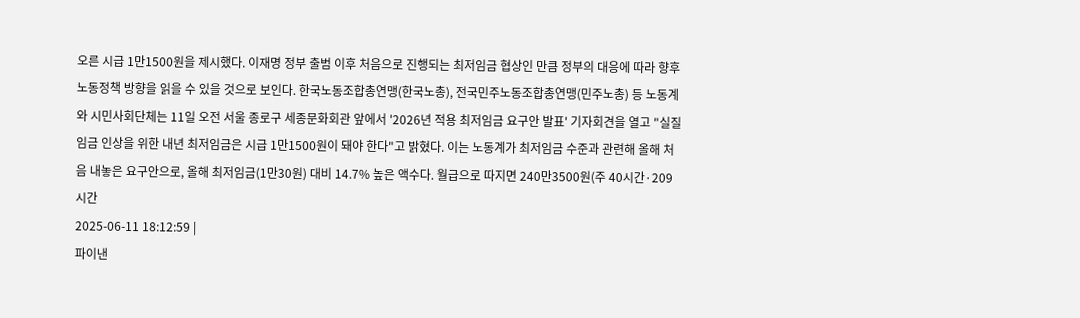오른 시급 1만1500원을 제시했다. 이재명 정부 출범 이후 처음으로 진행되는 최저임금 협상인 만큼 정부의 대응에 따라 향후 노동정책 방향을 읽을 수 있을 것으로 보인다. 한국노동조합총연맹(한국노총), 전국민주노동조합총연맹(민주노총) 등 노동계와 시민사회단체는 11일 오전 서울 종로구 세종문화회관 앞에서 '2026년 적용 최저임금 요구안 발표' 기자회견을 열고 "실질임금 인상을 위한 내년 최저임금은 시급 1만1500원이 돼야 한다"고 밝혔다. 이는 노동계가 최저임금 수준과 관련해 올해 처음 내놓은 요구안으로, 올해 최저임금(1만30원) 대비 14.7% 높은 액수다. 월급으로 따지면 240만3500원(주 40시간·209시간
2025-06-11 18:12:59 |
파이낸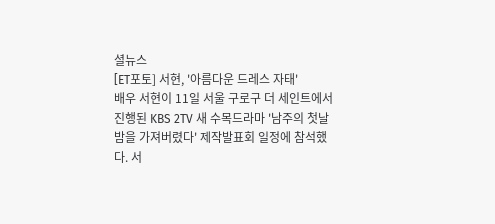셜뉴스
[ET포토] 서현, '아름다운 드레스 자태'
배우 서현이 11일 서울 구로구 더 세인트에서 진행된 KBS 2TV 새 수목드라마 '남주의 첫날밤을 가져버렸다' 제작발표회 일정에 참석했다. 서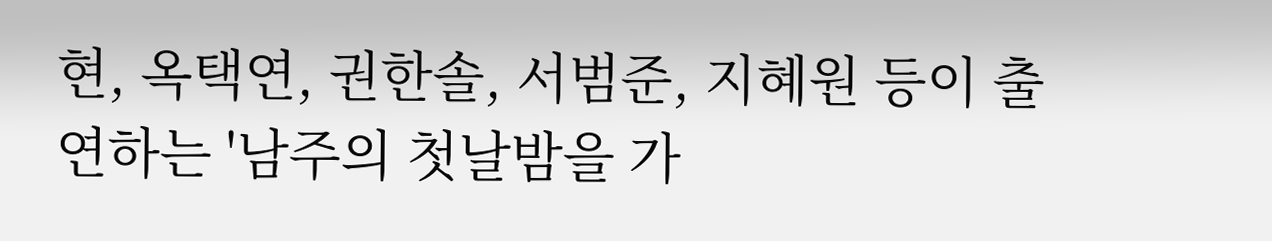현, 옥택연, 권한솔, 서범준, 지혜원 등이 출연하는 '남주의 첫날밤을 가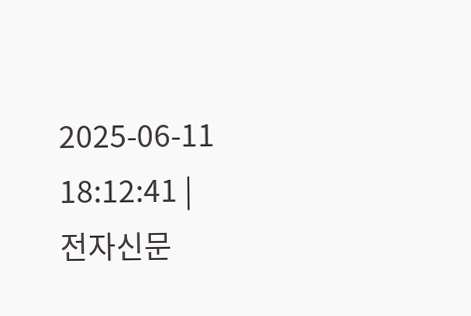2025-06-11 18:12:41 |
전자신문